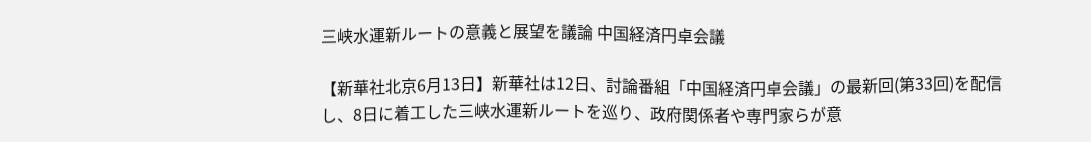三峡水運新ルートの意義と展望を議論 中国経済円卓会議

【新華社北京6月13日】新華社は12日、討論番組「中国経済円卓会議」の最新回(第33回)を配信し、8日に着工した三峡水運新ルートを巡り、政府関係者や専門家らが意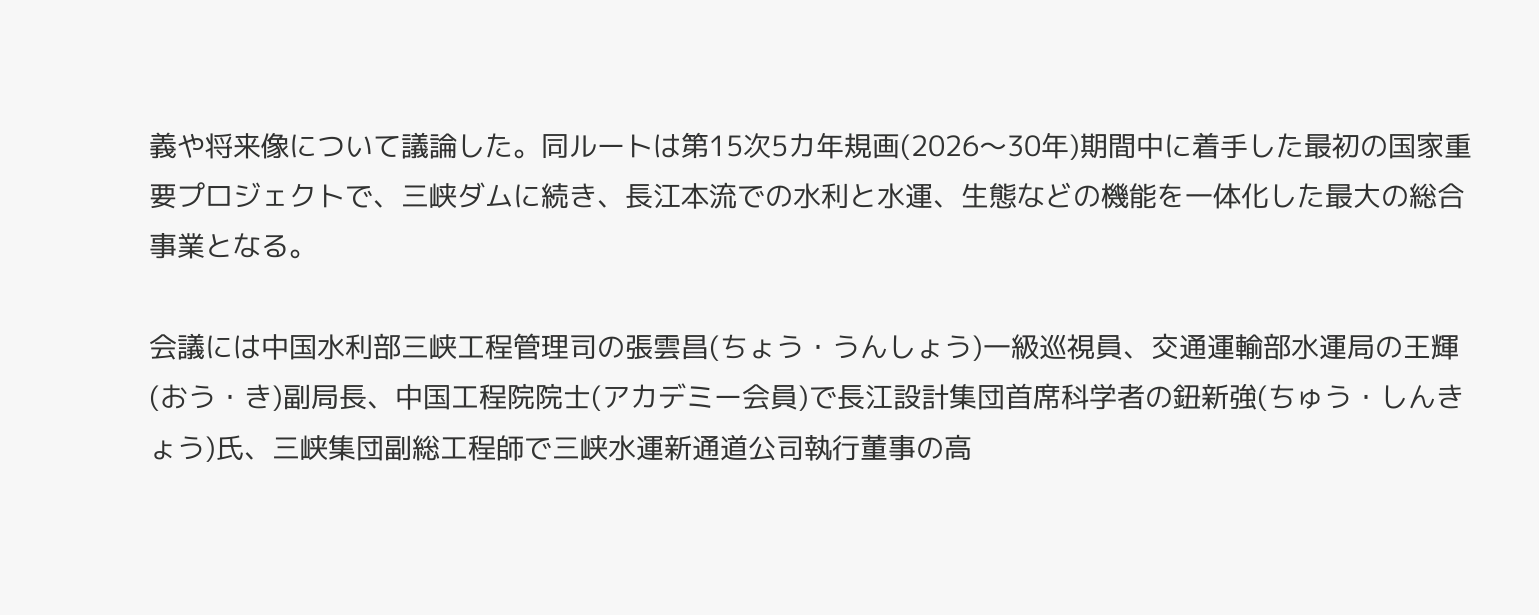義や将来像について議論した。同ルートは第15次5カ年規画(2026〜30年)期間中に着手した最初の国家重要プロジェクトで、三峡ダムに続き、長江本流での水利と水運、生態などの機能を一体化した最大の総合事業となる。

会議には中国水利部三峡工程管理司の張雲昌(ちょう・うんしょう)一級巡視員、交通運輸部水運局の王輝(おう・き)副局長、中国工程院院士(アカデミー会員)で長江設計集団首席科学者の鈕新強(ちゅう・しんきょう)氏、三峡集団副総工程師で三峡水運新通道公司執行董事の高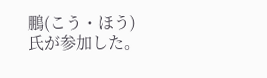鵬(こう・ほう)氏が参加した。